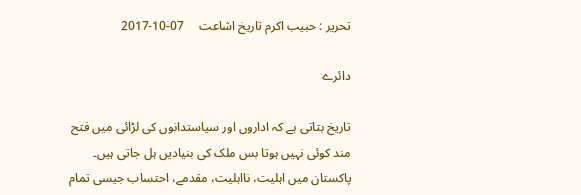تحریر : حبیب اکرم تاریخ اشاعت     07-10-2017

دائرے

تاریخ بتاتی ہے کہ اداروں اور سیاستدانوں کی لڑائی میں فتح مند کوئی نہیں ہوتا بس ملک کی بنیادیں ہل جاتی ہیں۔ پاکستان میں اہلیت، نااہلیت، مقدمے، احتساب جیسی تمام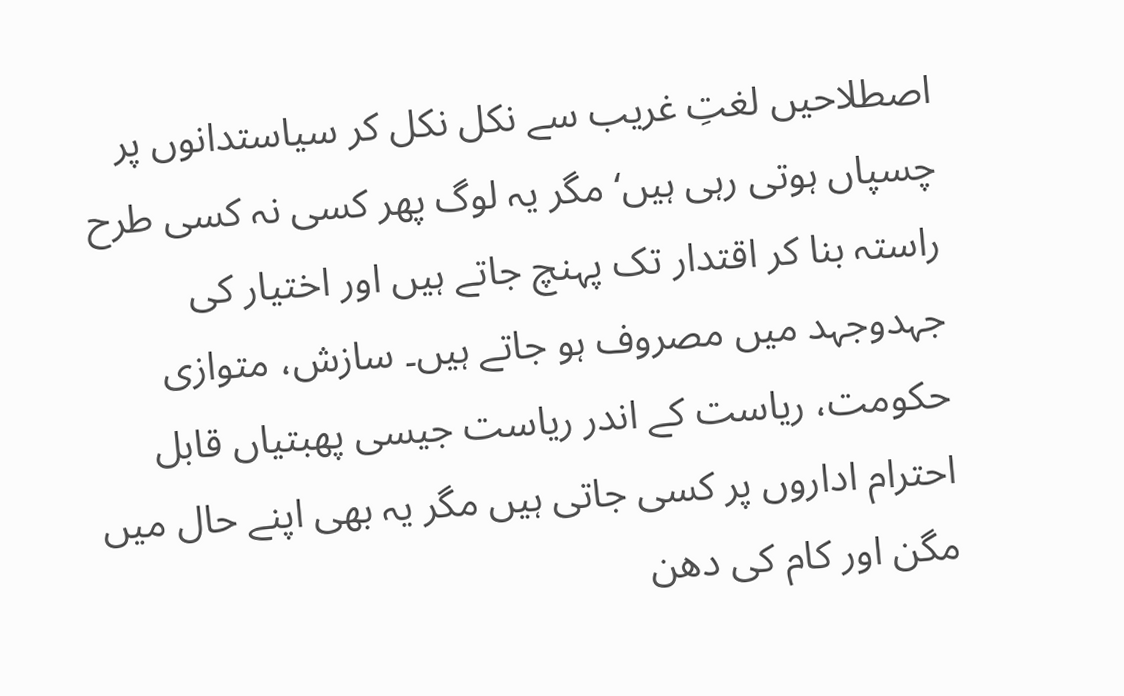اصطلاحیں لغتِ غریب سے نکل نکل کر سیاستدانوں پر چسپاں ہوتی رہی ہیں‘ مگر یہ لوگ پھر کسی نہ کسی طرح راستہ بنا کر اقتدار تک پہنچ جاتے ہیں اور اختیار کی جہدوجہد میں مصروف ہو جاتے ہیں۔ سازش، متوازی حکومت، ریاست کے اندر ریاست جیسی پھبتیاں قابل احترام اداروں پر کسی جاتی ہیں مگر یہ بھی اپنے حال میں مگن اور کام کی دھن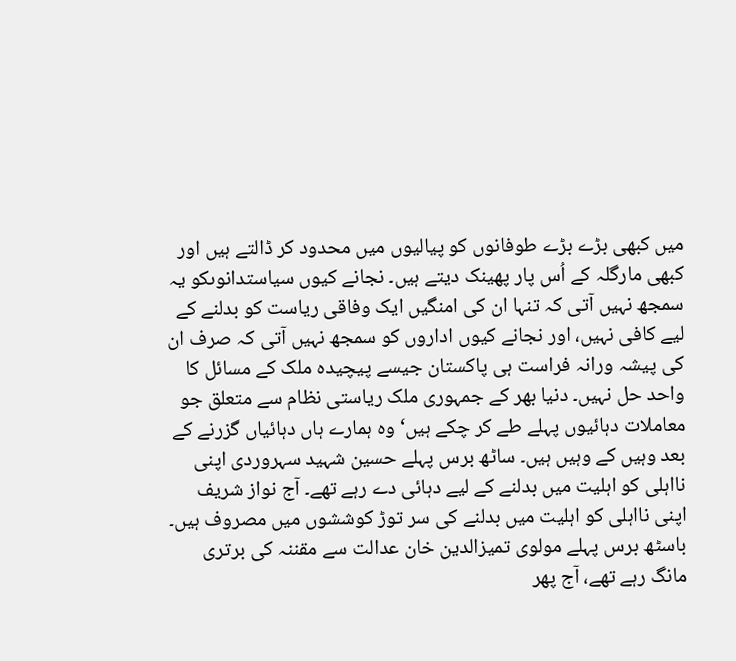میں کبھی بڑے بڑے طوفانوں کو پیالیوں میں محدود کر ڈالتے ہیں اور کبھی مارگلہ کے اُس پار پھینک دیتے ہیں۔ نجانے کیوں سیاستدانوںکو یہ سمجھ نہیں آتی کہ تنہا ان کی امنگیں ایک وفاقی ریاست کو بدلنے کے لیے کافی نہیں، اور نجانے کیوں اداروں کو سمجھ نہیں آتی کہ صرف ان کی پیشہ ورانہ فراست ہی پاکستان جیسے پیچیدہ ملک کے مسائل کا واحد حل نہیں۔ دنیا بھر کے جمہوری ملک ریاستی نظام سے متعلق جو معاملات دہائیوں پہلے طے کر چکے ہیں‘ وہ ہمارے ہاں دہائیاں گزرنے کے بعد وہیں کے وہیں ہیں۔ ساٹھ برس پہلے حسین شہید سہروردی اپنی نااہلی کو اہلیت میں بدلنے کے لیے دہائی دے رہے تھے۔ آج نواز شریف اپنی نااہلی کو اہلیت میں بدلنے کی سر توڑ کوششوں میں مصروف ہیں۔ باسٹھ برس پہلے مولوی تمیزالدین خان عدالت سے مقننہ کی برتری مانگ رہے تھے، آج پھر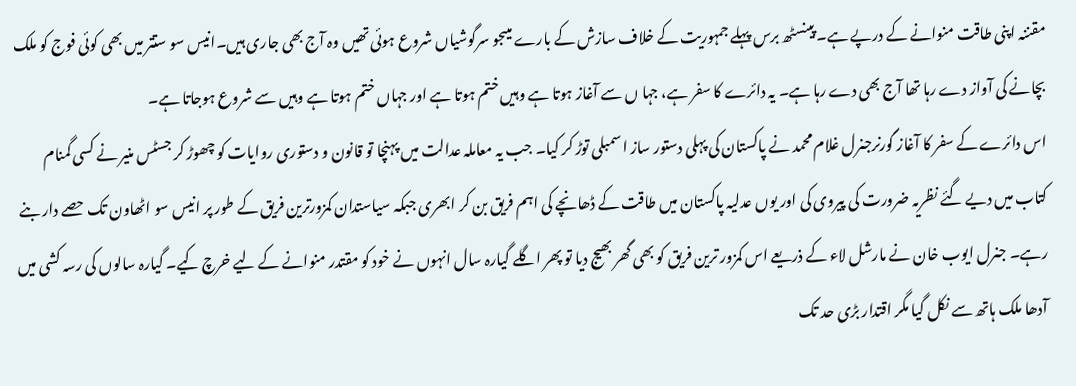مقننہ اپنی طاقت منوانے کے درپے ہے۔ پینسٹھ برس پہلے جمہوریت کے خلاف سازش کے بارے میںجو سرگوشیاں شروع ہوئی تھیں وہ آج بھی جاری ہیں۔انیس سو ستتر میں بھی کوئی فوج کو ملک بچانے کی آواز دے رہا تھا آج بھی دے رہا ہے۔ یہ دائرے کا سفر ہے، جہا ں سے آغاز ہوتا ہے وہیں ختم ہوتا ہے اور جہاں ختم ہوتا ہے وہیں سے شروع ہوجاتا ہے۔
اس دائرے کے سفر کا آغاز گورنرجنرل غلام محمد نے پاکستان کی پہلی دستور ساز اسمبلی توڑ کر کیا۔ جب یہ معاملہ عدالت میں پہنچا تو قانون و دستوری روایات کو چھوڑ کر جسٹس منیر نے کسی گمنام کتاب میں دیے گئے نظریہ ضرورت کی پیروی کی اور یوں عدلیہ پاکستان میں طاقت کے ڈھانچے کی اہم فریق بن کر ابھری جبکہ سیاستدان کمزورترین فریق کے طور پر انیس سو اٹھاون تک حصے دار بنے رہے۔ جنرل ایوب خان نے مارشل لاء کے ذریعے اس کمزور ترین فریق کو بھی گھر بھیج دیا تو پھر اگلے گیارہ سال انہوں نے خود کو مقتدر منوانے کے لیے خرچ کیے۔ گیارہ سالوں کی رسہ کشی میں آدھا ملک ہاتھ سے نکل گیا مگر اقتدار بڑی حد تک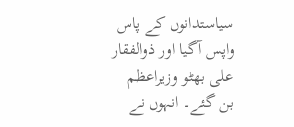سیاستدانوں کے پاس واپس آگیا اور ذوالفقار علی بھٹو وزیراعظم بن گئے۔ انہوں نے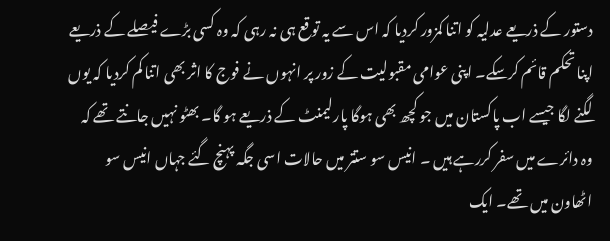دستور کے ذریعے عدلیہ کو اتنا کمزور کردیا کہ اس سے یہ توقع ہی نہ رہی کہ وہ کسی بڑے فیصلے کے ذریعے اپنا تحکم قائم کرسکے۔ اپنی عوامی مقبولیت کے زور پر انہوں نے فوج کا اثر بھی اتنا کم کردیا کہ یوں لگنے لگا جیسے اب پاکستان میں جو کچھ بھی ہوگا پارلیمنٹ کے ذریعے ہو گا۔ بھٹو نہیں جانتے تھے کہ وہ دائرے میں سفر کررہے ہیں ۔ انیس سو ستتر میں حالات اسی جگہ پہنچ گئے جہاں انیس سو اٹھاون میں تھے۔ ایک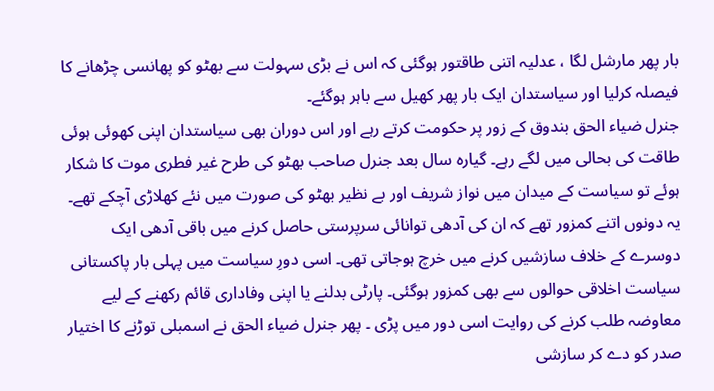بار پھر مارشل لگا ، عدلیہ اتنی طاقتور ہوگئی کہ اس نے بڑی سہولت سے بھٹو کو پھانسی چڑھانے کا فیصلہ کرلیا اور سیاستدان ایک بار پھر کھیل سے باہر ہوگئے۔
جنرل ضیاء الحق بندوق کے زور پر حکومت کرتے رہے اور اس دوران بھی سیاستدان اپنی کھوئی ہوئی طاقت کی بحالی میں لگے رہے۔ گیارہ سال بعد جنرل صاحب بھٹو کی طرح غیر فطری موت کا شکار ہوئے تو سیاست کے میدان میں نواز شریف اور بے نظیر بھٹو کی صورت میں نئے کھلاڑی آچکے تھے۔ یہ دونوں اتنے کمزور تھے کہ ان کی آدھی توانائی سرپرستی حاصل کرنے میں باقی آدھی ایک دوسرے کے خلاف سازشیں کرنے میں خرچ ہوجاتی تھی۔ اسی دورِ سیاست میں پہلی بار پاکستانی سیاست اخلاقی حوالوں سے بھی کمزور ہوگئی۔ پارٹی بدلنے یا اپنی وفاداری قائم رکھنے کے لیے معاوضہ طلب کرنے کی روایت اسی دور میں پڑی ۔ پھر جنرل ضیاء الحق نے اسمبلی توڑنے کا اختیار صدر کو دے کر سازشی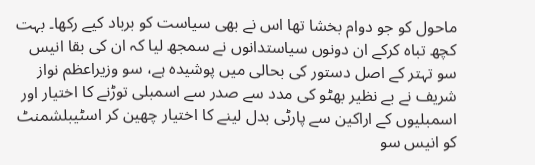ماحول کو جو دوام بخشا تھا اس نے بھی سیاست کو برباد کیے رکھا۔ بہت کچھ تباہ کرکے ان دونوں سیاستدانوں نے سمجھ لیا کہ ان کی بقا انیس سو تہتر کے اصل دستور کی بحالی میں پوشیدہ ہے، سو وزیراعظم نواز شریف نے بے نظیر بھٹو کی مدد سے صدر سے اسمبلی توڑنے کا اختیار اور اسمبلیوں کے اراکین سے پارٹی بدل لینے کا اختیار چھین کر اسٹیبلشمنٹ کو انیس سو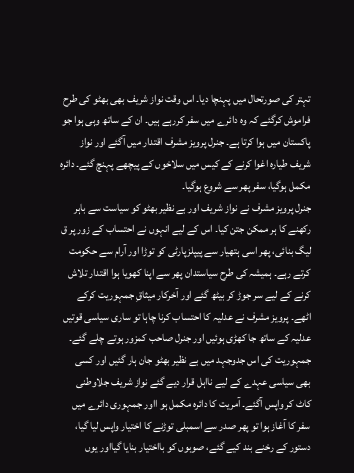تہتر کی صورتحال میں پہنچا دیا۔ اس وقت نواز شریف بھی بھٹو کی طرح فراموش کرگئے کہ وہ دائرے میں سفر کررہے ہیں۔ ان کے ساتھ وہی ہوا جو پاکستان میں ہوا کرتا ہے۔ جنرل پرویز مشرف اقتدار میں آگئے اور نواز شریف طیارہ اغوا کرنے کے کیس میں سلاخوں کے پیچھے پہنچ گئے۔ دائرہ مکمل ہوگیا، سفر پھر سے شروع ہوگیا۔
جنرل پرویز مشرف نے نواز شریف اور بے نظیر بھٹو کو سیاست سے باہر رکھنے کا ہر ممکن جتن کیا۔ اس کے لیے انہوں نے احتساب کے زور پر ق لیگ بنائی، پھر اسی ہتھیار سے پیپلزپارٹی کو توڑا اور آرام سے حکومت کرتے رہے۔ ہمیشہ کی طرح سیاستدان پھر سے اپنا کھویا ہوا اقتدار تلاش کرنے کے لیے سر جوڑ کر بیٹھ گئے اور آخرکار میثاقِ جمہوریت کرکے اٹھے۔ پرویز مشرف نے عدلیہ کا احتساب کرنا چاہا تو ساری سیاسی قوتیں عدلیہ کے ساتھ جا کھڑی ہوئیں اور جنرل صاحب کمزور ہوتے چلے گئے۔ جمہوریت کی اس جدوجہد میں بے نظیر بھٹو جان ہار گئیں اور کسی بھی سیاسی عہدے کے لیے نااہل قرار دیے گئے نواز شریف جلاوطنی کاٹ کر واپس آگئے۔ آمریت کا دائرہ مکمل ہو ااور جمہوری دائرے میں سفر کا آغاز ہوا تو پھر صدر سے اسمبلی توڑنے کا اختیار واپس لیا گیا، دستور کے رخنے بند کیے گئے، صوبوں کو بااختیار بنایا گیااور یوں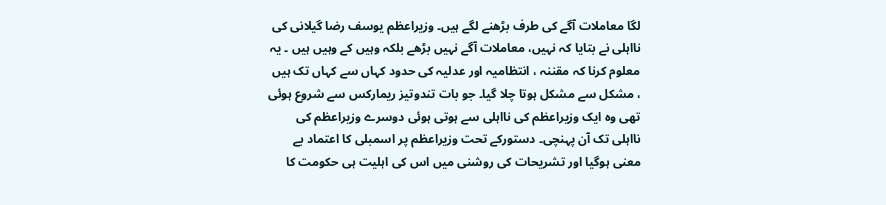لگا معاملات آگے کی طرف بڑھنے لگے ہیں۔ وزیراعظم یوسف رضا گیلانی کی نااہلی نے بتایا کہ نہیں، معاملات آگے نہیں بڑھے بلکہ وہیں کے وہیں ہیں ۔ یہ معلوم کرنا کہ مقننہ ، انتظامیہ اور عدلیہ کی حدود کہاں سے کہاں تک ہیں ، مشکل سے مشکل ہوتا چلا گیا۔ جو بات تندوتیز ریمارکس سے شروع ہوئی تھی وہ ایک وزیراعظم کی نااہلی سے ہوتی ہوئی دوسرے وزیراعظم کی نااہلی تک آن پہنچی۔ دستورکے تحت وزیراعظم پر اسمبلی کا اعتماد بے معنی ہوگیا اور تشریحات کی روشنی میں اس کی اہلیت ہی حکومت کا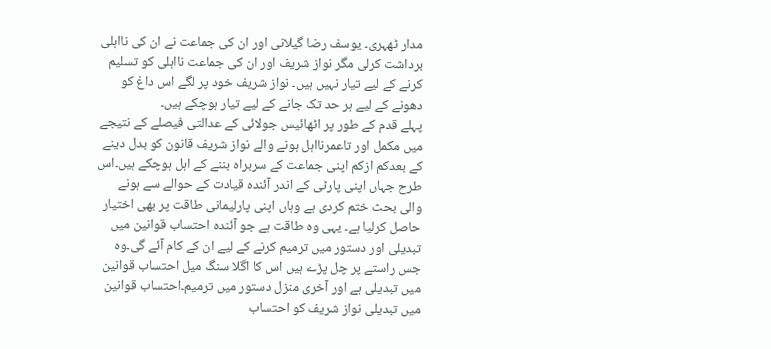مدار ٹھہری۔ یوسف رضا گیلانی اور ان کی جماعت نے ان کی نااہلی برداشت کرلی مگر نواز شریف اور ان کی جماعت نااہلی کو تسلیم کرنے کے لیے تیار نہیں ہیں۔ نواز شریف خود پر لگے اس داغ کو دھونے کے لیے ہر حد تک جانے کے لیے تیار ہوچکے ہیں۔
پہلے قدم کے طور پر اٹھائیس جولائی کے عدالتی فیصلے کے نتیجے میں مکمل اور تاعمرنااہل ہونے والے نواز شریف قانون کو بدل دینے کے بعدکم ازکم اپنی جماعت کے سربراہ بننے کے اہل ہوچکے ہیں۔اس طرح جہاں اپنی پارٹی کے اندر آئندہ قیادت کے حوالے سے ہونے والی بحث ختم کردی ہے وہاں اپنی پارلیمانی طاقت پر بھی اختیار حاصل کرلیا ہے۔ یہی وہ طاقت ہے جو آئندہ احتساب قوانین میں تبدیلی اور دستور میں ترمیم کرنے کے لیے ان کے کام آئے گی۔وہ جس راستے پر چل پڑے ہیں اس کا اگلا سنگ میل احتساب قوانین میں تبدیلی ہے اور آخری منزل دستور میں ترمیم۔احتساب قوانین میں تبدیلی نواز شریف کو احتساب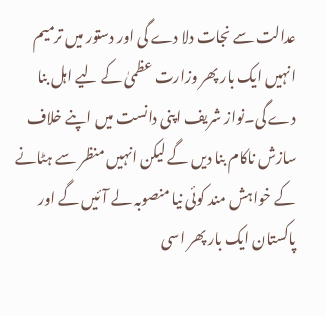عدالت سے نجات دلا دے گی اور دستور میں ترمیم انہیں ایک بار پھر وزارت عظمیٰ کے لیے اہل بنا دے گی۔نواز شریف اپنی دانست میں اپنے خلاف سازش ناکام بنا دیں گے لیکن انہیں منظر سے ہٹانے کے خواہش مند کوئی نیا منصوبہ لے آئیں گے اور پاکستان ایک بار پھر اسی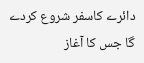دائرے کاسفر شروع کردے گا جس کا آغاز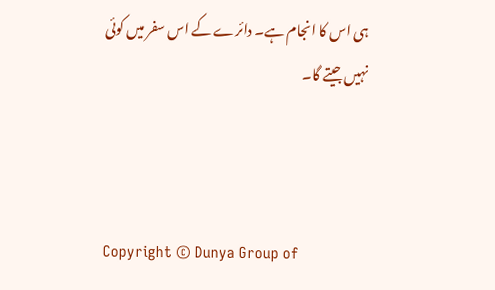ہی اس کا انجام ہے۔ دائرے کے اس سفر میں کوئی نہیں جیتے گا۔



Copyright © Dunya Group of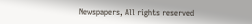Newspapers, All rights reserved